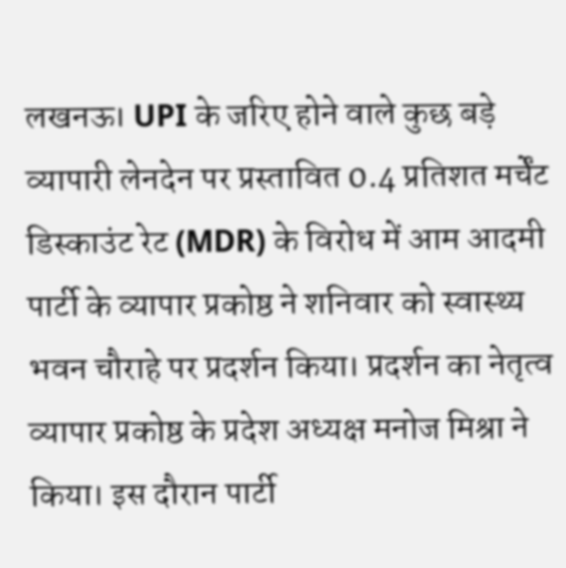लखनऊ। UPI के जरिए होने वाले कुछ बड़े व्यापारी लेनदेन पर प्रस्तावित 0.4 प्रतिशत मर्चेंट डिस्काउंट रेट (MDR) के विरोध में आम आदमी पार्टी के व्यापार प्रकोष्ठ ने शनिवार को स्वास्थ्य भवन चौराहे पर प्रदर्शन किया। प्रदर्शन का नेतृत्व व्यापार प्रकोष्ठ के प्रदेश अध्यक्ष मनोज मिश्रा ने किया। इस दौरान पार्टी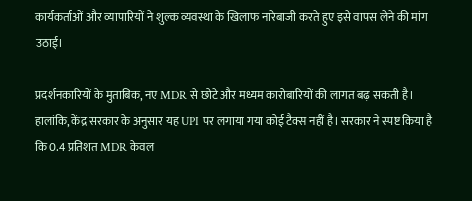कार्यकर्ताओं और व्यापारियों ने शुल्क व्यवस्था के खिलाफ नारेबाजी करते हुए इसे वापस लेने की मांग उठाई।

प्रदर्शनकारियों के मुताबिक, नए MDR से छोटे और मध्यम कारोबारियों की लागत बढ़ सकती है। हालांकि, केंद्र सरकार के अनुसार यह UPI पर लगाया गया कोई टैक्स नहीं है। सरकार ने स्पष्ट किया है कि 0.4 प्रतिशत MDR केवल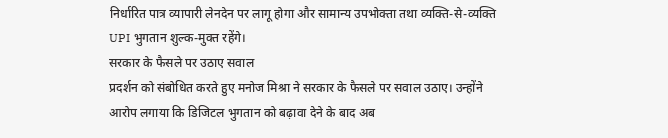निर्धारित पात्र व्यापारी लेनदेन पर लागू होगा और सामान्य उपभोक्ता तथा व्यक्ति-से-व्यक्ति UPI भुगतान शुल्क-मुक्त रहेंगे।
सरकार के फैसले पर उठाए सवाल
प्रदर्शन को संबोधित करते हुए मनोज मिश्रा ने सरकार के फैसले पर सवाल उठाए। उन्होंने आरोप लगाया कि डिजिटल भुगतान को बढ़ावा देने के बाद अब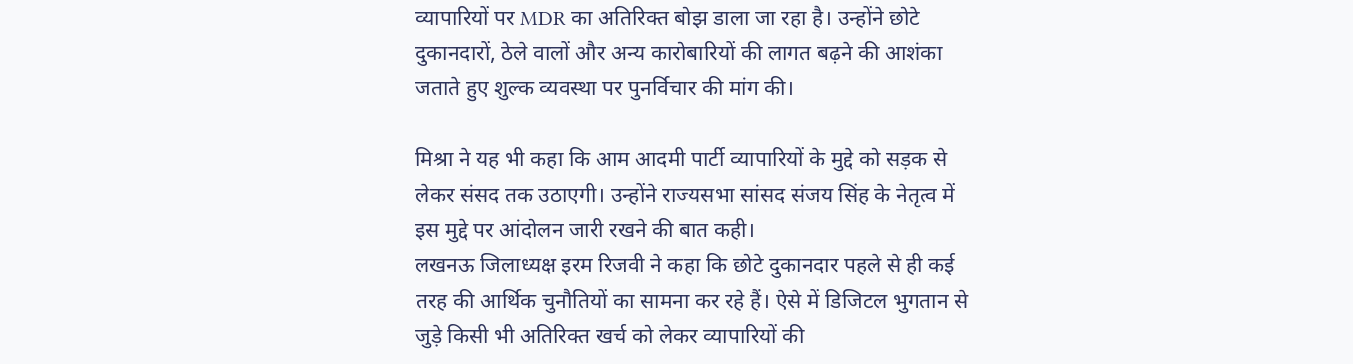व्यापारियों पर MDR का अतिरिक्त बोझ डाला जा रहा है। उन्होंने छोटे दुकानदारों, ठेले वालों और अन्य कारोबारियों की लागत बढ़ने की आशंका जताते हुए शुल्क व्यवस्था पर पुनर्विचार की मांग की।

मिश्रा ने यह भी कहा कि आम आदमी पार्टी व्यापारियों के मुद्दे को सड़क से लेकर संसद तक उठाएगी। उन्होंने राज्यसभा सांसद संजय सिंह के नेतृत्व में इस मुद्दे पर आंदोलन जारी रखने की बात कही।
लखनऊ जिलाध्यक्ष इरम रिजवी ने कहा कि छोटे दुकानदार पहले से ही कई तरह की आर्थिक चुनौतियों का सामना कर रहे हैं। ऐसे में डिजिटल भुगतान से जुड़े किसी भी अतिरिक्त खर्च को लेकर व्यापारियों की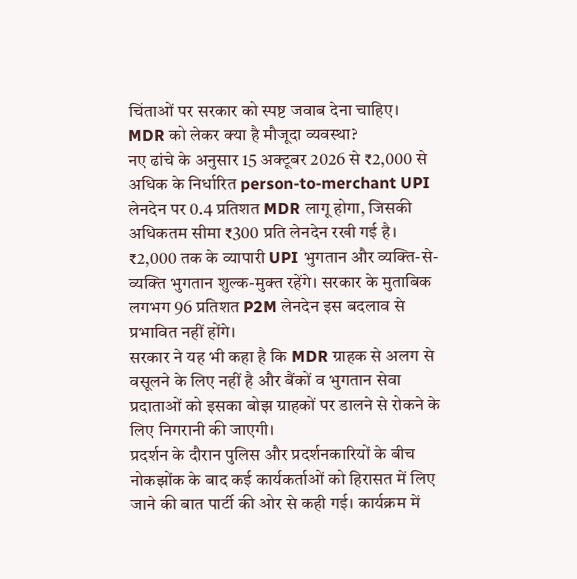चिंताओं पर सरकार को स्पष्ट जवाब देना चाहिए।
MDR को लेकर क्या है मौजूदा व्यवस्था?
नए ढांचे के अनुसार 15 अक्टूबर 2026 से ₹2,000 से अधिक के निर्धारित person-to-merchant UPI लेनदेन पर 0.4 प्रतिशत MDR लागू होगा, जिसकी अधिकतम सीमा ₹300 प्रति लेनदेन रखी गई है। ₹2,000 तक के व्यापारी UPI भुगतान और व्यक्ति-से-व्यक्ति भुगतान शुल्क-मुक्त रहेंगे। सरकार के मुताबिक लगभग 96 प्रतिशत P2M लेनदेन इस बदलाव से प्रभावित नहीं होंगे।
सरकार ने यह भी कहा है कि MDR ग्राहक से अलग से वसूलने के लिए नहीं है और बैंकों व भुगतान सेवा प्रदाताओं को इसका बोझ ग्राहकों पर डालने से रोकने के लिए निगरानी की जाएगी।
प्रदर्शन के दौरान पुलिस और प्रदर्शनकारियों के बीच नोकझोंक के बाद कई कार्यकर्ताओं को हिरासत में लिए जाने की बात पार्टी की ओर से कही गई। कार्यक्रम में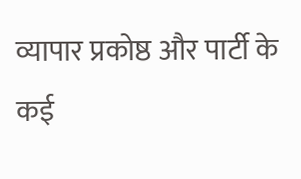व्यापार प्रकोष्ठ और पार्टी के कई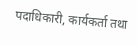पदाधिकारी, कार्यकर्ता तथा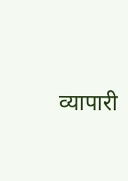व्यापारी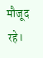मौजूद रहे।